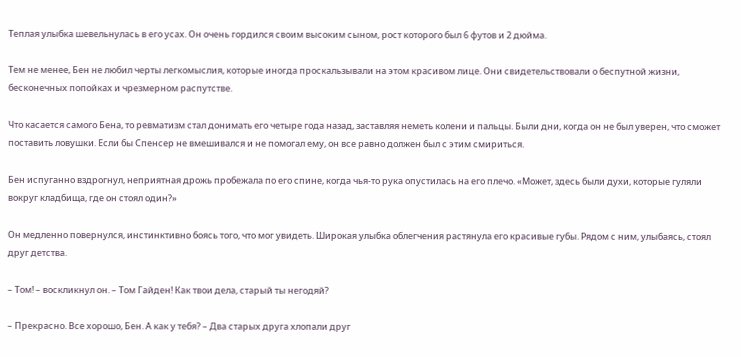Теплая улыбка шевельнулась в его усах. Он очень гордился своим высоким сыном, рост которого был 6 футов и 2 дюйма.

Тем не менее, Бен не любил черты легкомыслия, которые иногда проскальзывали на этом красивом лице. Они свидетельствовали о беспутной жизни, бесконечных попойках и чрезмерном распутстве.

Что касается самого Бена, то ревматизм стал донимать его четыре года назад, заставляя неметь колени и пальцы. Были дни, когда он не был уверен, что сможет поставить ловушки. Если бы Спенсер не вмешивался и не помогал ему, он все равно должен был с этим смириться.

Бен испуганно вздрогнул, неприятная дрожь пробежала по его спине, когда чья-то рука опустилась на его плечо. «Может, здесь были духи, которые гуляли вокруг кладбища, где он стоял один?»

Он медленно повернулся, инстинктивно боясь того, что мог увидеть. Широкая улыбка облегчения растянула его красивые губы. Рядом с ним, улыбаясь, стоял друг детства.

– Том! – воскликнул он. – Том Гайден! Как твои дела, старый ты негодяй?

– Прекрасно. Все хорошо, Бен. А как у тебя? – Два старых друга хлопали друг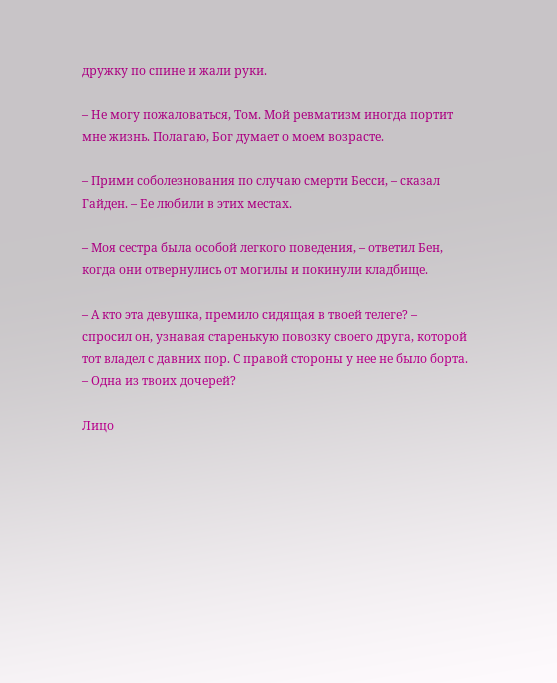дружку по спине и жали руки.

– Не могу пожаловаться, Том. Мой ревматизм иногда портит мне жизнь. Полагаю, Бог думает о моем возрасте.

– Прими соболезнования по случаю смерти Бесси, – сказал Гайден. – Ее любили в этих местах.

– Моя сестра была особой легкого поведения, – ответил Бен, когда они отвернулись от могилы и покинули кладбище.

– А кто эта девушка, премило сидящая в твоей телеге? – спросил он, узнавая старенькую повозку своего друга, которой тот владел с давних пор. С правой стороны у нее не было борта. – Одна из твоих дочерей?

Лицо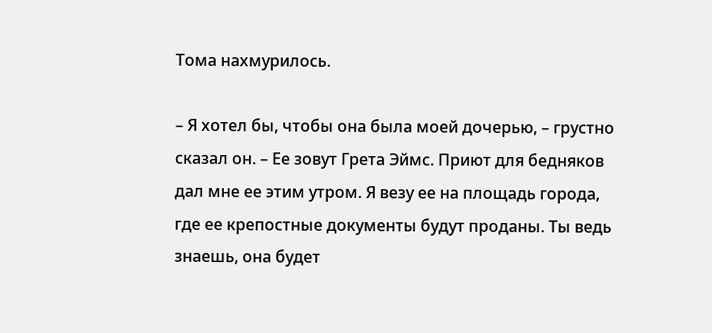Тома нахмурилось.

– Я хотел бы, чтобы она была моей дочерью, – грустно сказал он. – Ее зовут Грета Эймс. Приют для бедняков дал мне ее этим утром. Я везу ее на площадь города, где ее крепостные документы будут проданы. Ты ведь знаешь, она будет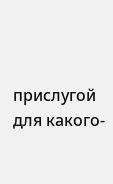прислугой для какого-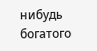нибудь богатого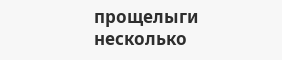прощелыги несколько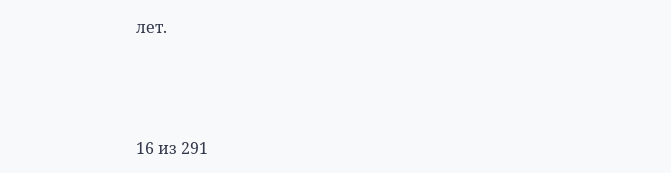лет.



16 из 291